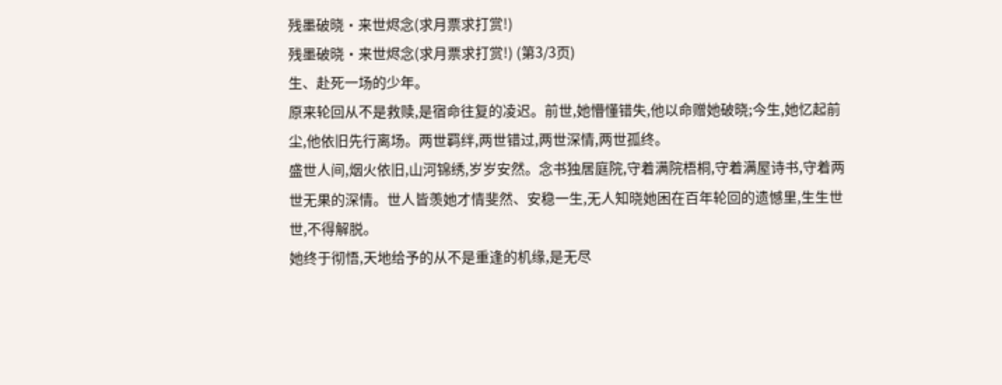残墨破晓·来世烬念(求月票求打赏!)
残墨破晓·来世烬念(求月票求打赏!) (第3/3页)
生、赴死一场的少年。
原来轮回从不是救赎,是宿命往复的凌迟。前世,她懵懂错失,他以命赠她破晓;今生,她忆起前尘,他依旧先行离场。两世羁绊,两世错过,两世深情,两世孤终。
盛世人间,烟火依旧,山河锦绣,岁岁安然。念书独居庭院,守着满院梧桐,守着满屋诗书,守着两世无果的深情。世人皆羡她才情斐然、安稳一生,无人知晓她困在百年轮回的遗憾里,生生世世,不得解脱。
她终于彻悟,天地给予的从不是重逢的机缘,是无尽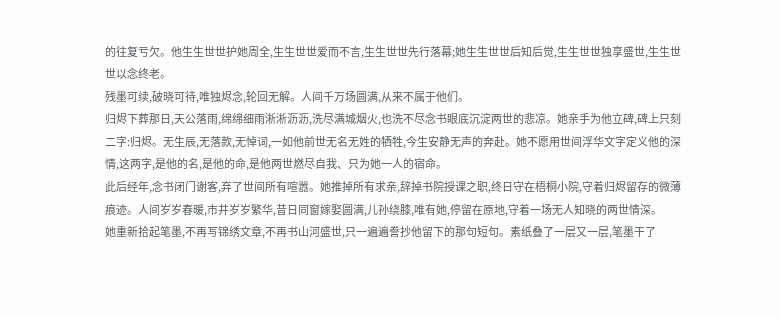的往复亏欠。他生生世世护她周全,生生世世爱而不言,生生世世先行落幕;她生生世世后知后觉,生生世世独享盛世,生生世世以念终老。
残墨可续,破晓可待,唯独烬念,轮回无解。人间千万场圆满,从来不属于他们。
归烬下葬那日,天公落雨,绵绵细雨淅淅沥沥,洗尽满城烟火,也洗不尽念书眼底沉淀两世的悲凉。她亲手为他立碑,碑上只刻二字:归烬。无生辰,无落款,无悼词,一如他前世无名无姓的牺牲,今生安静无声的奔赴。她不愿用世间浮华文字定义他的深情,这两字,是他的名,是他的命,是他两世燃尽自我、只为她一人的宿命。
此后经年,念书闭门谢客,弃了世间所有喧嚣。她推掉所有求亲,辞掉书院授课之职,终日守在梧桐小院,守着归烬留存的微薄痕迹。人间岁岁春暖,市井岁岁繁华,昔日同窗嫁娶圆满,儿孙绕膝,唯有她,停留在原地,守着一场无人知晓的两世情深。
她重新拾起笔墨,不再写锦绣文章,不再书山河盛世,只一遍遍誊抄他留下的那句短句。素纸叠了一层又一层,笔墨干了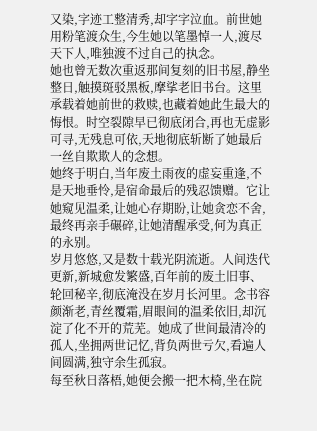又染,字迹工整清秀,却字字泣血。前世她用粉笔渡众生,今生她以笔墨悼一人,渡尽天下人,唯独渡不过自己的执念。
她也曾无数次重返那间复刻的旧书屋,静坐整日,触摸斑驳黑板,摩挲老旧书台。这里承载着她前世的救赎,也藏着她此生最大的悔恨。时空裂隙早已彻底闭合,再也无虚影可寻,无残息可依,天地彻底斩断了她最后一丝自欺欺人的念想。
她终于明白,当年废土雨夜的虚妄重逢,不是天地垂怜,是宿命最后的残忍馈赠。它让她窥见温柔,让她心存期盼,让她贪恋不舍,最终再亲手碾碎,让她清醒承受,何为真正的永别。
岁月悠悠,又是数十载光阴流逝。人间迭代更新,新城愈发繁盛,百年前的废土旧事、轮回秘辛,彻底淹没在岁月长河里。念书容颜渐老,青丝覆霜,眉眼间的温柔依旧,却沉淀了化不开的荒芜。她成了世间最清冷的孤人,坐拥两世记忆,背负两世亏欠,看遍人间圆满,独守余生孤寂。
每至秋日落梧,她便会搬一把木椅,坐在院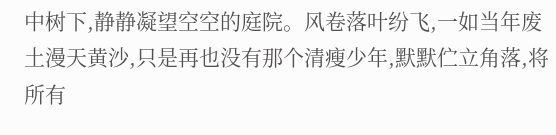中树下,静静凝望空空的庭院。风卷落叶纷飞,一如当年废土漫天黄沙,只是再也没有那个清瘦少年,默默伫立角落,将所有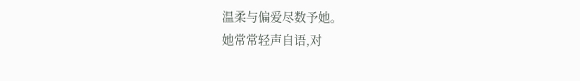温柔与偏爱尽数予她。
她常常轻声自语,对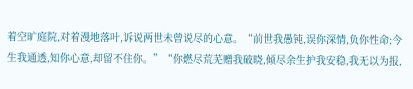着空旷庭院,对着漫地落叶,诉说两世未曾说尽的心意。“前世我愚钝,误你深情,负你性命;今生我通透,知你心意,却留不住你。”“你燃尽荒芜赠我破晓,倾尽余生护我安稳,我无以为报,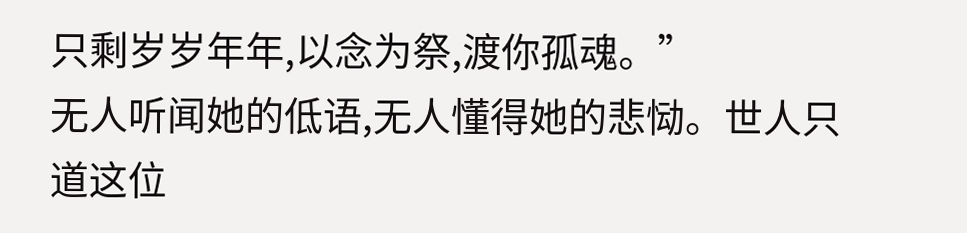只剩岁岁年年,以念为祭,渡你孤魂。”
无人听闻她的低语,无人懂得她的悲恸。世人只道这位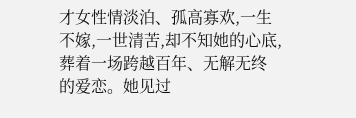才女性情淡泊、孤高寡欢,一生不嫁,一世清苦,却不知她的心底,葬着一场跨越百年、无解无终的爱恋。她见过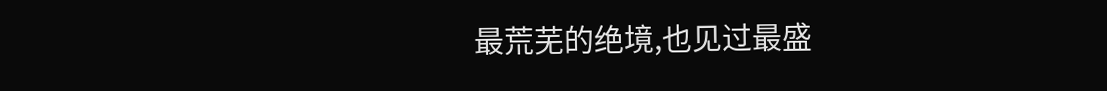最荒芜的绝境,也见过最盛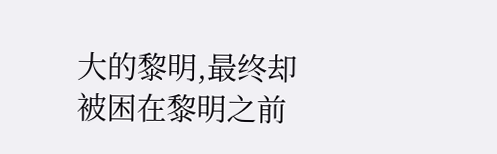大的黎明,最终却被困在黎明之前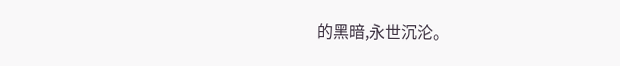的黑暗,永世沉沦。